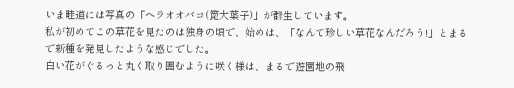いま畦道には写真の「ヘラオオバコ(箆大葉子)」が群生しています。
私が初めてこの草花を見たのは独身の頃で、始めは、「なんて珍しい草花なんだろう!」とまるで新種を発見したような感じでした。
白い花がぐるっと丸く取り囲むように咲く様は、まるで遊園地の飛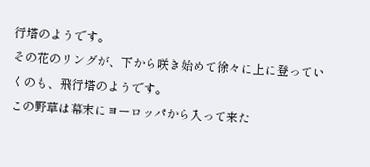行塔のようです。
その花のリングが、下から咲き始めて徐々に上に登っていくのも、飛行塔のようです。
この野草は幕末にヨーロッパから入って来た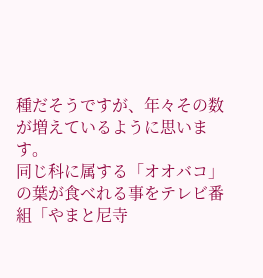種だそうですが、年々その数が増えているように思います。
同じ科に属する「オオバコ」の葉が食べれる事をテレビ番組「やまと尼寺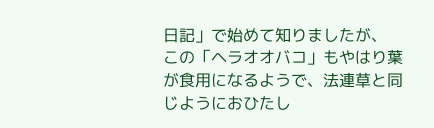日記」で始めて知りましたが、
この「ヘラオオバコ」もやはり葉が食用になるようで、法連草と同じようにおひたし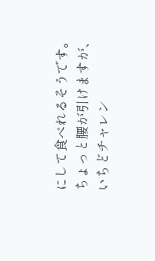にして食べれるそうです。
ちょっと腰が引けますが、いちどチャレン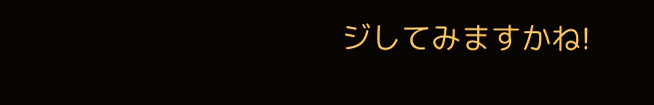ジしてみますかね!